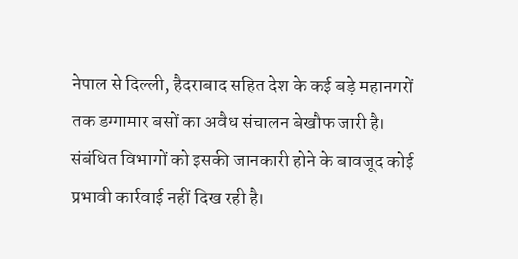नेपाल से दिल्ली, हैदराबाद सहित देश के कई बड़े महानगरों तक डग्गामार बसों का अवैध संचालन बेखौफ जारी है। संबंधित विभागों को इसकी जानकारी होने के बावजूद कोई प्रभावी कार्रवाई नहीं दिख रही है।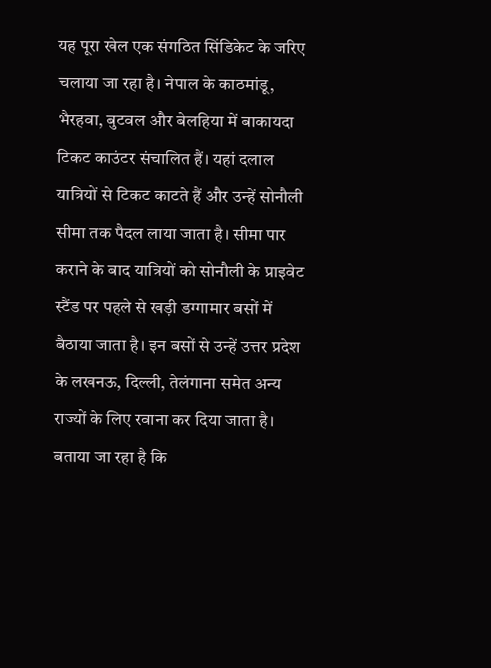यह पूरा खेल एक संगठित सिंडिकेट के जरिए चलाया जा रहा है। नेपाल के काठमांडू, भैरहवा, बुटवल और बेलहिया में बाकायदा टिकट काउंटर संचालित हैं। यहां दलाल यात्रियों से टिकट काटते हैं और उन्हें सोनौली सीमा तक पैदल लाया जाता है। सीमा पार कराने के बाद यात्रियों को सोनौली के प्राइवेट स्टैंड पर पहले से खड़ी डग्गामार बसों में बैठाया जाता है। इन बसों से उन्हें उत्तर प्रदेश के लखनऊ, दिल्ली, तेलंगाना समेत अन्य राज्यों के लिए रवाना कर दिया जाता है। बताया जा रहा है कि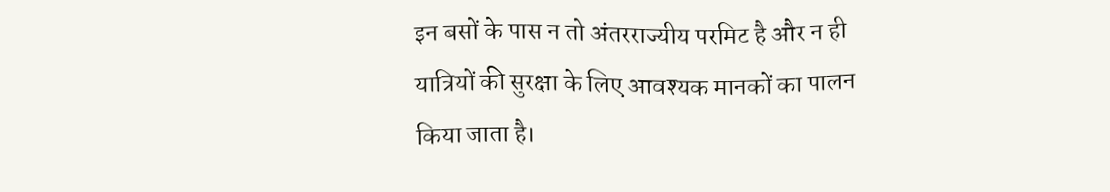इन बसों के पास न तो अंतरराज्यीय परमिट है और न ही यात्रियों की सुरक्षा के लिए आवश्यक मानकों का पालन किया जाता है।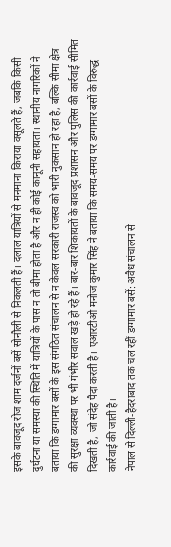इसके बावजूद रोज शाम दर्जनों बसें सोनौली से निकलती हैं। दलाल यात्रियों से मनमाना किराया वसूलते हैं, जबकि किसी दुर्घटना या समस्या की स्थिति में यात्रियों के पास न तो बीमा होता है और न ही कोई कानूनी सहायता। स्थानीय नागरिकों ने बताया कि डग्गामार बसों के इस संगठित संचालन से न केवल सरकारी राजस्व को भारी नुकसान हो रहा है, बल्कि सीमा क्षेत्र की सुरक्षा व्यवस्था पर भी गंभीर सवाल खड़े हो रहे हैं। बार-बार शिकायतों के बावजूद प्रशासन और पुलिस की कार्रवाई सीमित दिखती है, जो संदेह पैदा करती है। एआरटीओ मनोज कुमार सिंह ने बताया कि समय-समय पर डग्गामार बसों के विरुद्ध कार्रवाई की जाती है।
नेपाल से दिल्ली-हैदराबाद तक चल रहीं डग्गामार बसें: अवैध संचालन से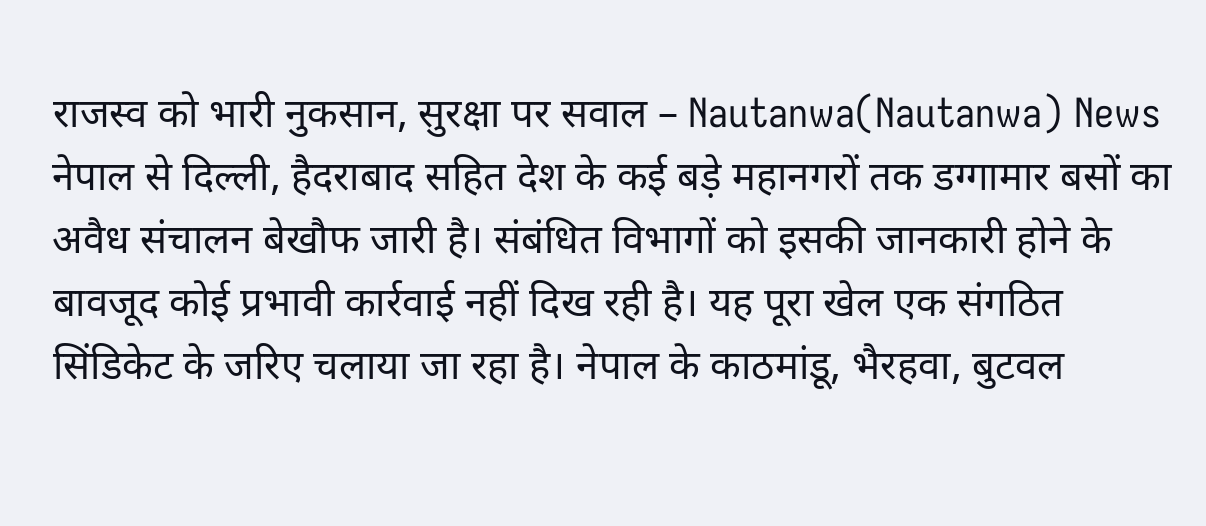राजस्व को भारी नुकसान, सुरक्षा पर सवाल – Nautanwa(Nautanwa) News
नेपाल से दिल्ली, हैदराबाद सहित देश के कई बड़े महानगरों तक डग्गामार बसों का अवैध संचालन बेखौफ जारी है। संबंधित विभागों को इसकी जानकारी होने के बावजूद कोई प्रभावी कार्रवाई नहीं दिख रही है। यह पूरा खेल एक संगठित सिंडिकेट के जरिए चलाया जा रहा है। नेपाल के काठमांडू, भैरहवा, बुटवल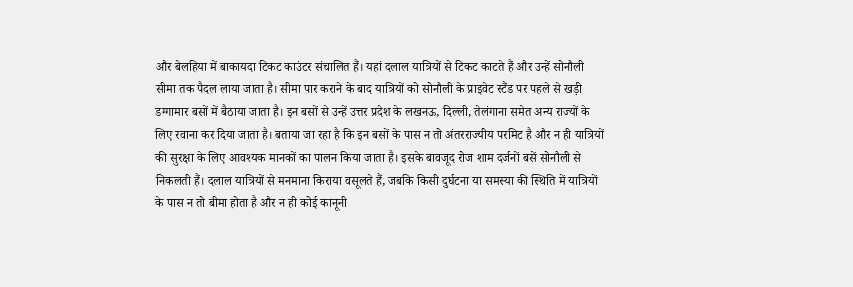और बेलहिया में बाकायदा टिकट काउंटर संचालित हैं। यहां दलाल यात्रियों से टिकट काटते हैं और उन्हें सोनौली सीमा तक पैदल लाया जाता है। सीमा पार कराने के बाद यात्रियों को सोनौली के प्राइवेट स्टैंड पर पहले से खड़ी डग्गामार बसों में बैठाया जाता है। इन बसों से उन्हें उत्तर प्रदेश के लखनऊ, दिल्ली, तेलंगाना समेत अन्य राज्यों के लिए रवाना कर दिया जाता है। बताया जा रहा है कि इन बसों के पास न तो अंतरराज्यीय परमिट है और न ही यात्रियों की सुरक्षा के लिए आवश्यक मानकों का पालन किया जाता है। इसके बावजूद रोज शाम दर्जनों बसें सोनौली से निकलती हैं। दलाल यात्रियों से मनमाना किराया वसूलते हैं, जबकि किसी दुर्घटना या समस्या की स्थिति में यात्रियों के पास न तो बीमा होता है और न ही कोई कानूनी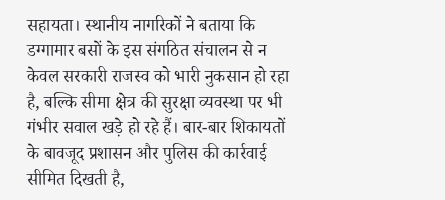सहायता। स्थानीय नागरिकों ने बताया कि डग्गामार बसों के इस संगठित संचालन से न केवल सरकारी राजस्व को भारी नुकसान हो रहा है, बल्कि सीमा क्षेत्र की सुरक्षा व्यवस्था पर भी गंभीर सवाल खड़े हो रहे हैं। बार-बार शिकायतों के बावजूद प्रशासन और पुलिस की कार्रवाई सीमित दिखती है,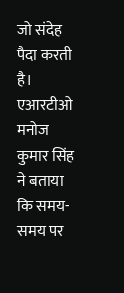जो संदेह पैदा करती है। एआरटीओ मनोज कुमार सिंह ने बताया कि समय-समय पर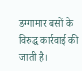डग्गामार बसों के विरुद्ध कार्रवाई की जाती है।